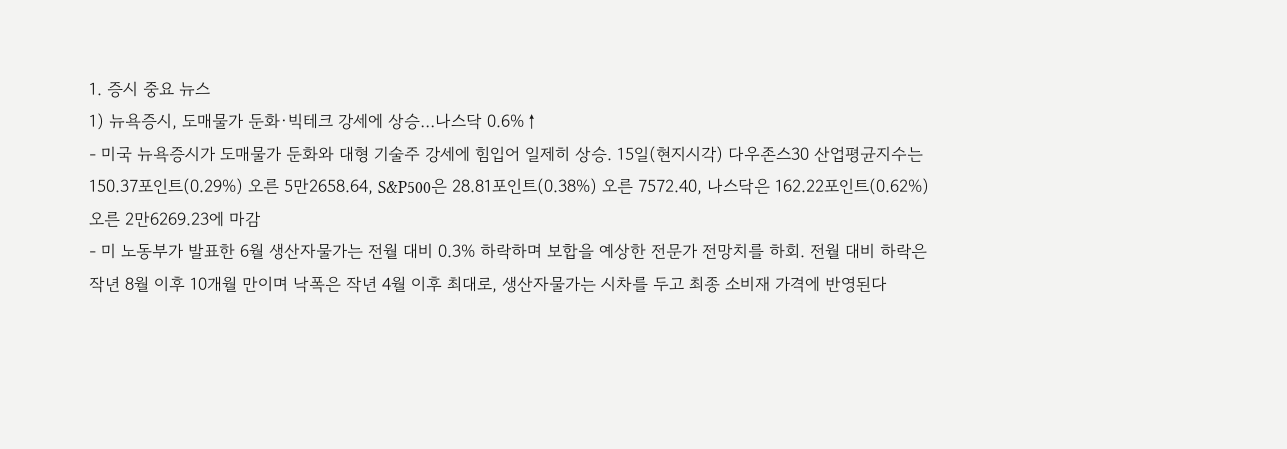1. 증시 중요 뉴스
1) 뉴욕증시, 도매물가 둔화·빅테크 강세에 상승…나스닥 0.6%↑
- 미국 뉴욕증시가 도매물가 둔화와 대형 기술주 강세에 힘입어 일제히 상승. 15일(현지시각) 다우존스30 산업평균지수는 150.37포인트(0.29%) 오른 5만2658.64, S&P500은 28.81포인트(0.38%) 오른 7572.40, 나스닥은 162.22포인트(0.62%) 오른 2만6269.23에 마감
- 미 노동부가 발표한 6월 생산자물가는 전월 대비 0.3% 하락하며 보합을 예상한 전문가 전망치를 하회. 전월 대비 하락은 작년 8월 이후 10개월 만이며 낙폭은 작년 4월 이후 최대로, 생산자물가는 시차를 두고 최종 소비재 가격에 반영된다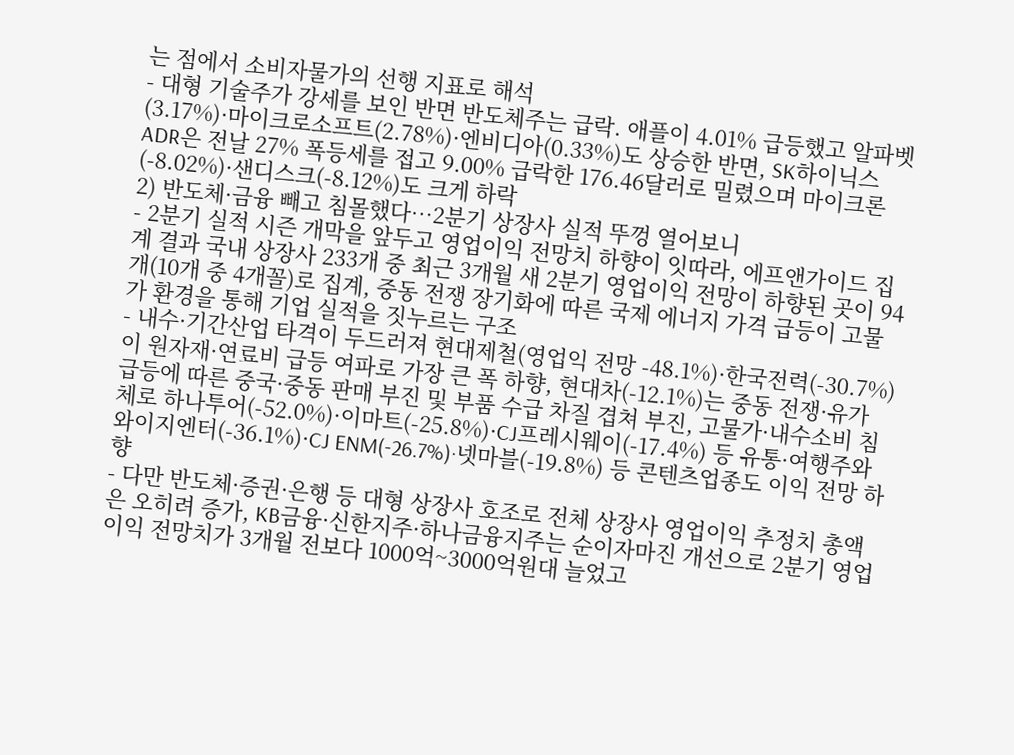는 점에서 소비자물가의 선행 지표로 해석
- 대형 기술주가 강세를 보인 반면 반도체주는 급락. 애플이 4.01% 급등했고 알파벳(3.17%)·마이크로소프트(2.78%)·엔비디아(0.33%)도 상승한 반면, SK하이닉스 ADR은 전날 27% 폭등세를 접고 9.00% 급락한 176.46달러로 밀렸으며 마이크론(-8.02%)·샌디스크(-8.12%)도 크게 하락
2) 반도체·금융 빼고 침몰했다…2분기 상장사 실적 뚜껑 열어보니
- 2분기 실적 시즌 개막을 앞두고 영업이익 전망치 하향이 잇따라, 에프앤가이드 집계 결과 국내 상장사 233개 중 최근 3개월 새 2분기 영업이익 전망이 하향된 곳이 94개(10개 중 4개꼴)로 집계, 중동 전쟁 장기화에 따른 국제 에너지 가격 급등이 고물가 환경을 통해 기업 실적을 짓누르는 구조
- 내수·기간산업 타격이 두드러져 현대제철(영업익 전망 -48.1%)·한국전력(-30.7%)이 원자재·연료비 급등 여파로 가장 큰 폭 하향, 현대차(-12.1%)는 중동 전쟁·유가 급등에 따른 중국·중동 판매 부진 및 부품 수급 차질 겹쳐 부진, 고물가·내수소비 침체로 하나투어(-52.0%)·이마트(-25.8%)·CJ프레시웨이(-17.4%) 등 유통·여행주와 와이지엔터(-36.1%)·CJ ENM(-26.7%)·넷마블(-19.8%) 등 콘텐츠업종도 이익 전망 하향
- 다만 반도체·증권·은행 등 대형 상장사 호조로 전체 상장사 영업이익 추정치 총액은 오히려 증가, KB금융·신한지주·하나금융지주는 순이자마진 개선으로 2분기 영업이익 전망치가 3개월 전보다 1000억~3000억원대 늘었고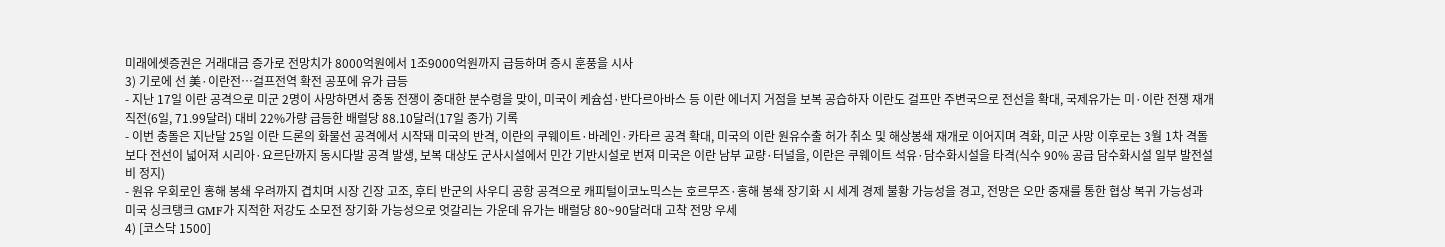미래에셋증권은 거래대금 증가로 전망치가 8000억원에서 1조9000억원까지 급등하며 증시 훈풍을 시사
3) 기로에 선 美·이란전…걸프전역 확전 공포에 유가 급등
- 지난 17일 이란 공격으로 미군 2명이 사망하면서 중동 전쟁이 중대한 분수령을 맞이, 미국이 케슘섬·반다르아바스 등 이란 에너지 거점을 보복 공습하자 이란도 걸프만 주변국으로 전선을 확대, 국제유가는 미·이란 전쟁 재개 직전(6일, 71.99달러) 대비 22%가량 급등한 배럴당 88.10달러(17일 종가) 기록
- 이번 충돌은 지난달 25일 이란 드론의 화물선 공격에서 시작돼 미국의 반격, 이란의 쿠웨이트·바레인·카타르 공격 확대, 미국의 이란 원유수출 허가 취소 및 해상봉쇄 재개로 이어지며 격화, 미군 사망 이후로는 3월 1차 격돌보다 전선이 넓어져 시리아·요르단까지 동시다발 공격 발생, 보복 대상도 군사시설에서 민간 기반시설로 번져 미국은 이란 남부 교량·터널을, 이란은 쿠웨이트 석유·담수화시설을 타격(식수 90% 공급 담수화시설 일부 발전설비 정지)
- 원유 우회로인 홍해 봉쇄 우려까지 겹치며 시장 긴장 고조, 후티 반군의 사우디 공항 공격으로 캐피털이코노믹스는 호르무즈·홍해 봉쇄 장기화 시 세계 경제 불황 가능성을 경고, 전망은 오만 중재를 통한 협상 복귀 가능성과 미국 싱크탱크 GMF가 지적한 저강도 소모전 장기화 가능성으로 엇갈리는 가운데 유가는 배럴당 80~90달러대 고착 전망 우세
4) [코스닥 1500]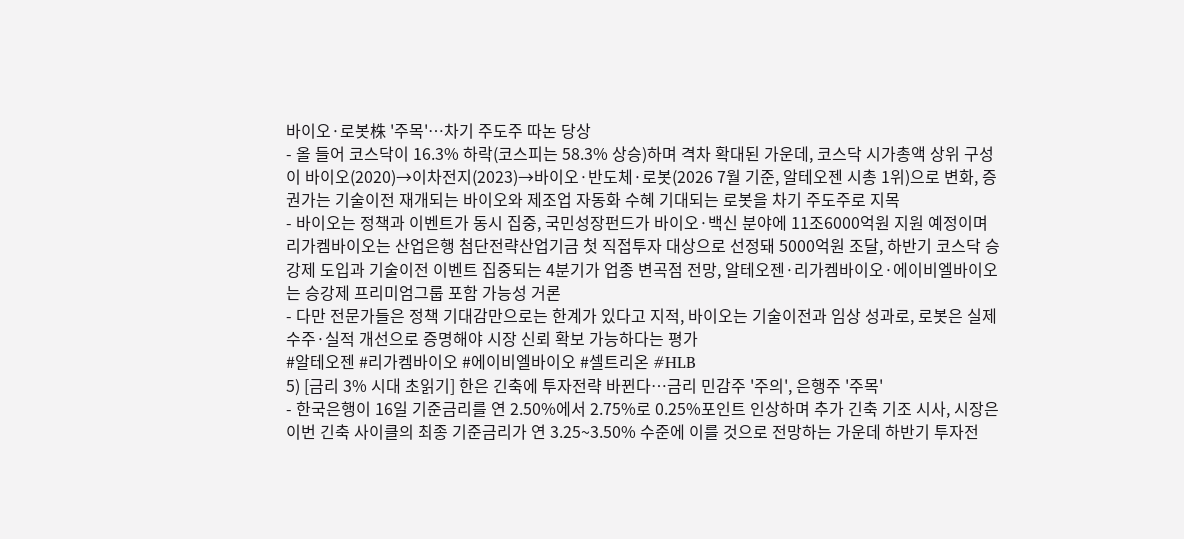바이오·로봇株 '주목'…차기 주도주 따논 당상
- 올 들어 코스닥이 16.3% 하락(코스피는 58.3% 상승)하며 격차 확대된 가운데, 코스닥 시가총액 상위 구성이 바이오(2020)→이차전지(2023)→바이오·반도체·로봇(2026 7월 기준, 알테오젠 시총 1위)으로 변화, 증권가는 기술이전 재개되는 바이오와 제조업 자동화 수혜 기대되는 로봇을 차기 주도주로 지목
- 바이오는 정책과 이벤트가 동시 집중, 국민성장펀드가 바이오·백신 분야에 11조6000억원 지원 예정이며 리가켐바이오는 산업은행 첨단전략산업기금 첫 직접투자 대상으로 선정돼 5000억원 조달, 하반기 코스닥 승강제 도입과 기술이전 이벤트 집중되는 4분기가 업종 변곡점 전망, 알테오젠·리가켐바이오·에이비엘바이오는 승강제 프리미엄그룹 포함 가능성 거론
- 다만 전문가들은 정책 기대감만으로는 한계가 있다고 지적, 바이오는 기술이전과 임상 성과로, 로봇은 실제 수주·실적 개선으로 증명해야 시장 신뢰 확보 가능하다는 평가
#알테오젠 #리가켐바이오 #에이비엘바이오 #셀트리온 #HLB
5) [금리 3% 시대 초읽기] 한은 긴축에 투자전략 바뀐다…금리 민감주 '주의', 은행주 '주목'
- 한국은행이 16일 기준금리를 연 2.50%에서 2.75%로 0.25%포인트 인상하며 추가 긴축 기조 시사, 시장은 이번 긴축 사이클의 최종 기준금리가 연 3.25~3.50% 수준에 이를 것으로 전망하는 가운데 하반기 투자전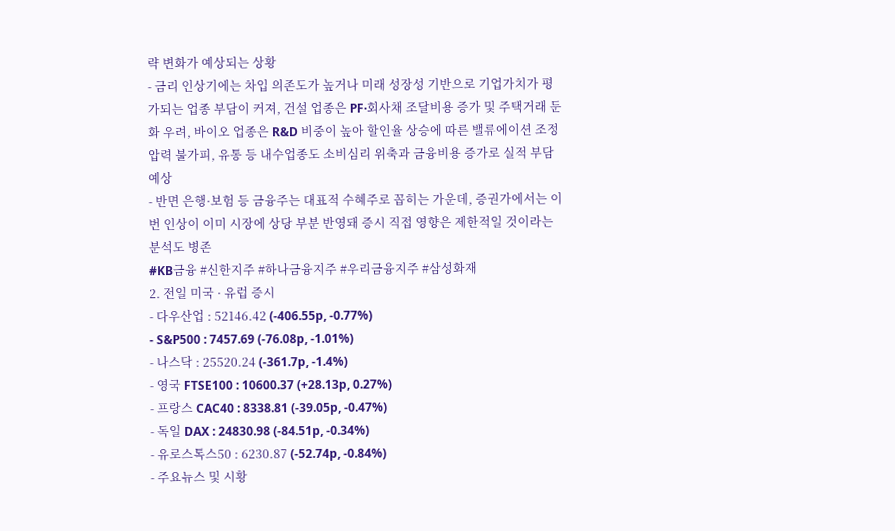략 변화가 예상되는 상황
- 금리 인상기에는 차입 의존도가 높거나 미래 성장성 기반으로 기업가치가 평가되는 업종 부담이 커져, 건설 업종은 PF·회사채 조달비용 증가 및 주택거래 둔화 우려, 바이오 업종은 R&D 비중이 높아 할인율 상승에 따른 밸류에이션 조정 압력 불가피, 유통 등 내수업종도 소비심리 위축과 금융비용 증가로 실적 부담 예상
- 반면 은행·보험 등 금융주는 대표적 수혜주로 꼽히는 가운데, 증권가에서는 이번 인상이 이미 시장에 상당 부분 반영돼 증시 직접 영향은 제한적일 것이라는 분석도 병존
#KB금융 #신한지주 #하나금융지주 #우리금융지주 #삼성화재
2. 전일 미국 · 유럽 증시
- 다우산업 : 52146.42 (-406.55p, -0.77%)
- S&P500 : 7457.69 (-76.08p, -1.01%)
- 나스닥 : 25520.24 (-361.7p, -1.4%)
- 영국 FTSE100 : 10600.37 (+28.13p, 0.27%)
- 프랑스 CAC40 : 8338.81 (-39.05p, -0.47%)
- 독일 DAX : 24830.98 (-84.51p, -0.34%)
- 유로스톡스50 : 6230.87 (-52.74p, -0.84%)
- 주요뉴스 및 시황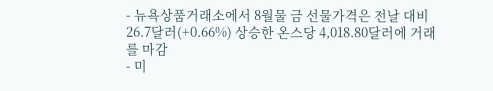- 뉴욕상품거래소에서 8월물 금 선물가격은 전날 대비 26.7달러(+0.66%) 상승한 온스당 4,018.80달러에 거래를 마감
- 미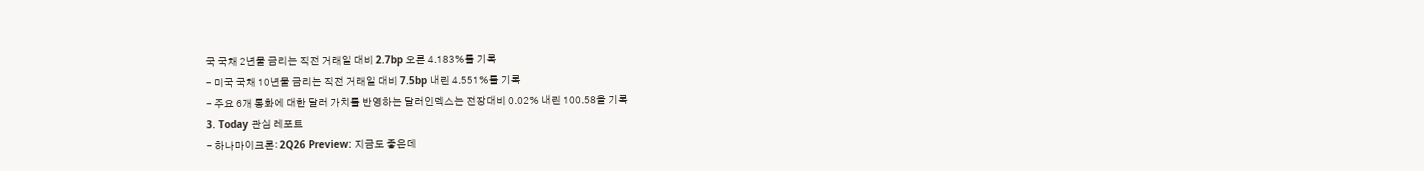국 국채 2년물 금리는 직전 거래일 대비 2.7bp 오른 4.183%를 기록
- 미국 국채 10년물 금리는 직전 거래일 대비 7.5bp 내린 4.551%를 기록
- 주요 6개 통화에 대한 달러 가치를 반영하는 달러인덱스는 전장대비 0.02% 내린 100.58을 기록
3. Today 관심 레포트
- 하나마이크론: 2Q26 Preview: 지금도 좋은데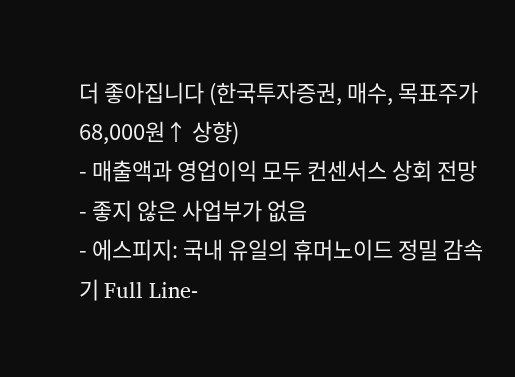더 좋아집니다 (한국투자증권, 매수, 목표주가 68,000원↑ 상향)
- 매출액과 영업이익 모두 컨센서스 상회 전망
- 좋지 않은 사업부가 없음
- 에스피지: 국내 유일의 휴머노이드 정밀 감속기 Full Line-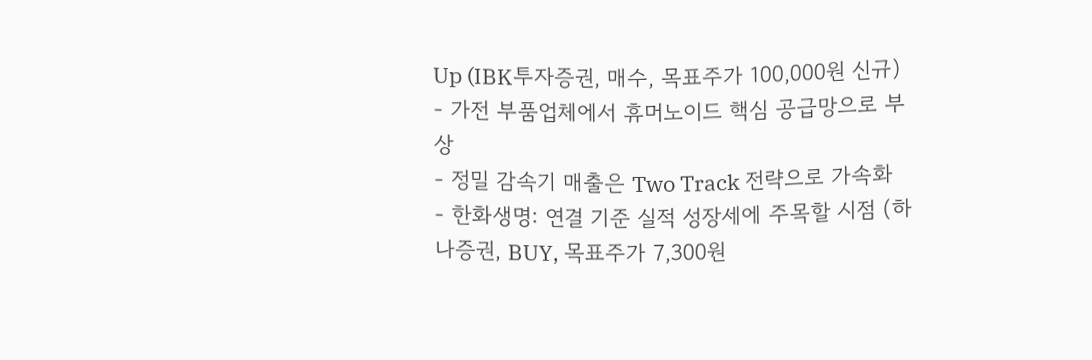Up (IBK투자증권, 매수, 목표주가 100,000원 신규)
- 가전 부품업체에서 휴머노이드 핵심 공급망으로 부상
- 정밀 감속기 매출은 Two Track 전략으로 가속화
- 한화생명: 연결 기준 실적 성장세에 주목할 시점 (하나증권, BUY, 목표주가 7,300원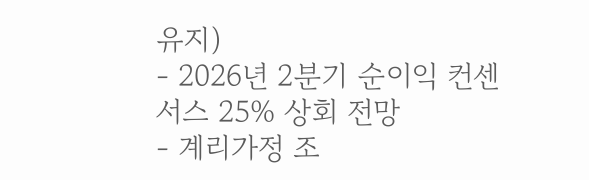유지)
- 2026년 2분기 순이익 컨센서스 25% 상회 전망
- 계리가정 조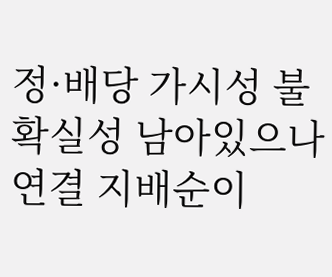정·배당 가시성 불확실성 남아있으나 연결 지배순이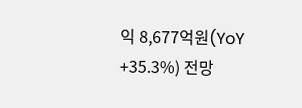익 8,677억원(YoY +35.3%) 전망